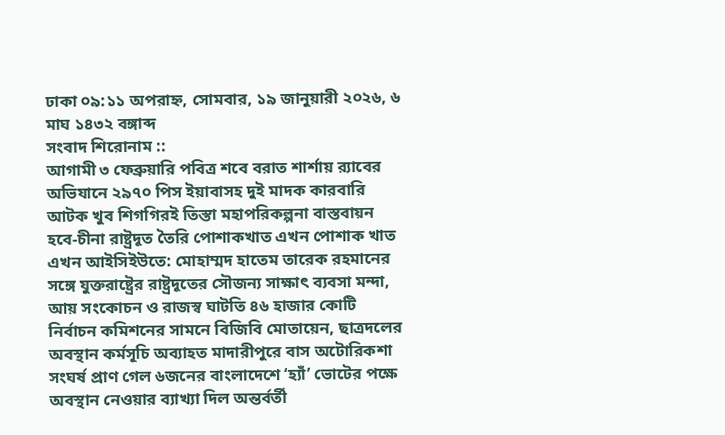ঢাকা ০৯:১১ অপরাহ্ন, সোমবার, ১৯ জানুয়ারী ২০২৬, ৬ মাঘ ১৪৩২ বঙ্গাব্দ
সংবাদ শিরোনাম ::
আগামী ৩ ফেব্রুয়ারি পবিত্র শবে বরাত শার্শায় র‌্যাবের অভিযানে ২৯৭০ পিস ইয়াবাসহ দুই মাদক কারবারি আটক খুব শিগগিরই তিস্তা মহাপরিকল্পনা বাস্তবায়ন হবে-চীনা রাষ্ট্রদূত তৈরি পোশাকখাত এখন পোশাক খাত এখন আইসিইউতে: মোহাম্মদ হাতেম তারেক রহমানের সঙ্গে যুক্তরাষ্ট্রের রাষ্ট্রদূতের সৌজন্য সাক্ষাৎ ব্যবসা মন্দা, আয় সংকোচন ও রাজস্ব ঘাটতি ৪৬ হাজার কোটি  নির্বাচন কমিশনের সামনে বিজিবি মোতায়েন, ছাত্রদলের অবস্থান কর্মসূচি অব্যাহত মাদারীপুরে বাস অটোরিকশা সংঘর্ষ প্রাণ গেল ৬জনের বাংলাদেশে ‘হ্যাঁ’ ভোটের পক্ষে অবস্থান নেওয়ার ব্যাখ্যা দিল অন্তর্বর্তী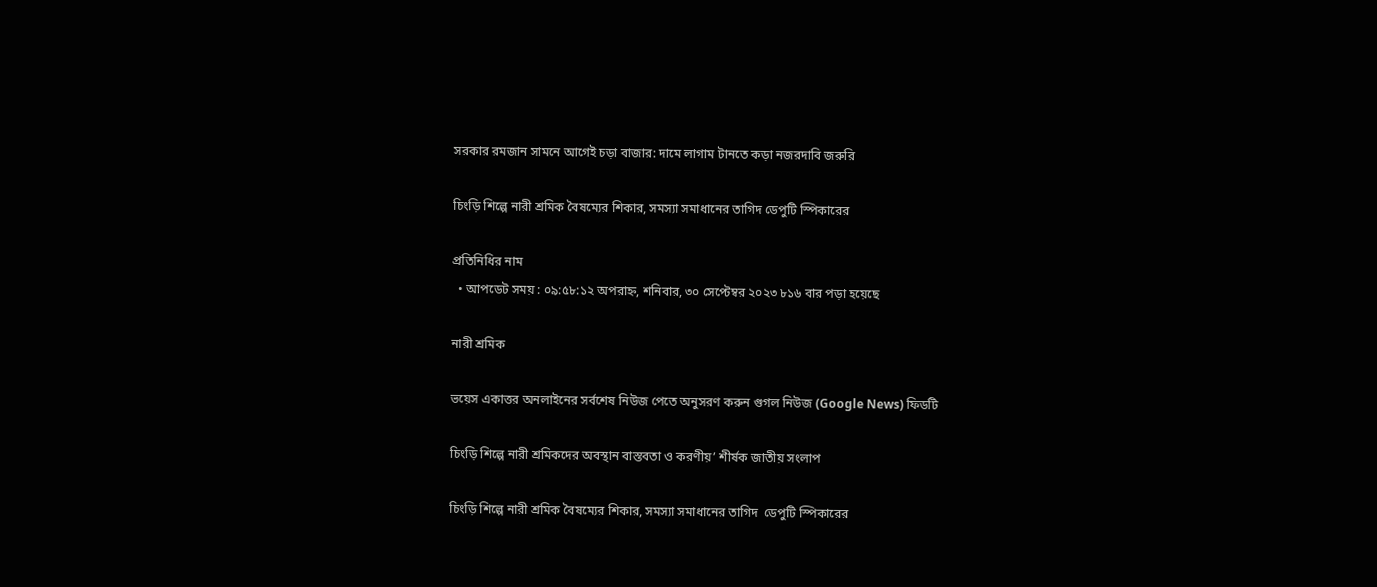সরকার রমজান সামনে আগেই চড়া বাজার: দামে লাগাম টানতে কড়া নজরদাবি জরুরি

চিংড়ি শিল্পে নারী শ্রমিক বৈষম্যের শিকার, সমস্যা সমাধানের তাগিদ ডেপুটি স্পিকারের

প্রতিনিধির নাম
  • আপডেট সময় : ০৯:৫৮:১২ অপরাহ্ন, শনিবার, ৩০ সেপ্টেম্বর ২০২৩ ৮১৬ বার পড়া হয়েছে

নারী শ্রমিক

ভয়েস একাত্তর অনলাইনের সর্বশেষ নিউজ পেতে অনুসরণ করুন গুগল নিউজ (Google News) ফিডটি

চিংড়ি শিল্পে নারী শ্রমিকদের অবস্থান বাস্তবতা ও করণীয়’ শীর্ষক জাতীয় সংলাপ

চিংড়ি শিল্পে নারী শ্রমিক বৈষম্যের শিকার, সমস্যা সমাধানের তাগিদ  ডেপুটি স্পিকারের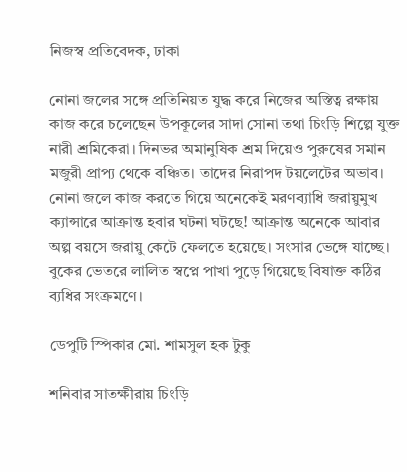নিজস্ব প্রতিবেদক, ঢাকা

নোনা জলের সঙ্গে প্রতিনিয়ত যুদ্ধ করে নিজের অস্তিত্ব রক্ষায় কাজ করে চলেছেন উপকূলের সাদা সোনা তথা চিংড়ি শিল্পে যুক্ত নারী শ্রমিকেরা। দিনভর অমানুষিক শ্রম দিয়েও পুরুষের সমান মজুরী প্রাপ্য থেকে বঞ্চিত। তাদের নিরাপদ টয়লেটের অভাব। নোনা জলে কাজ করতে গিয়ে অনেকেই মরণব্যাধি জরায়ুমুখ ক্যান্সারে আক্রান্ত হবার ঘটনা ঘটছে! আক্রান্ত অনেকে আবার অল্প বয়সে জরায়ু কেটে ফেলতে হয়েছে। সংসার ভেঙ্গে যাচ্ছে। বুকের ভেতরে লালিত স্বপ্নে পাখা পুড়ে গিয়েছে বিষাক্ত কঠির ব্যধির সংক্রমণে।

ডেপুটি স্পিকার মো. শামসুল হক টুকু

শনিবার সাতক্ষীরায় চিংড়ি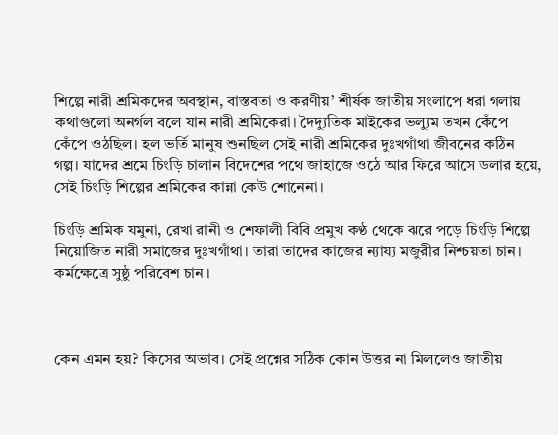শিল্পে নারী শ্রমিকদের অবস্থান, বাস্তবতা ও করণীয়’ শীর্ষক জাতীয় সংলাপে ধরা গলায় কথাগুলো অনর্গল বলে যান নারী শ্রমিকেরা। দৈদ্যুতিক মাইকের ভল্যুম তখন কেঁপে কেঁপে ওঠছিল। হল ভর্তি মানুষ শুনছিল সেই নারী শ্রমিকের দুঃখগাঁথা জীবনের কঠিন গল্প। যাদের শ্রমে চিংড়ি চালান বিদেশের পথে জাহাজে ওঠে আর ফিরে আসে ডলার হয়ে, সেই চিংড়ি শিল্পের শ্রমিকের কান্না কেউ শোনেনা।

চিংড়ি শ্রমিক যমুনা, রেখা রানী ও শেফালী বিবি প্রমুখ কণ্ঠ থেকে ঝরে পড়ে চিংড়ি শিল্পে নিয়োজিত নারী সমাজের দুঃখগাঁথা। তারা তাদের কাজের ন্যায্য মজুরীর নিশ্চয়তা চান। কর্মক্ষেত্রে সুষ্ঠু পরিবেশ চান।



কেন এমন হয়? কিসের অভাব। সেই প্রশ্নের সঠিক কোন উত্তর না মিললেও জাতীয়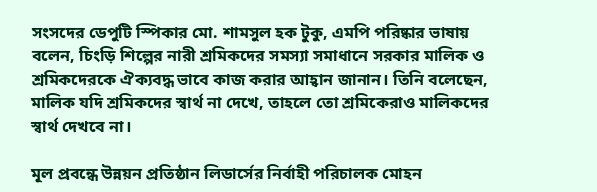সংসদের ডেপুটি স্পিকার মো. শামসুল হক টুকু, এমপি পরিষ্কার ভাষায় বলেন, চিংড়ি শিল্পের নারী শ্রমিকদের সমস্যা সমাধানে সরকার মালিক ও শ্রমিকদেরকে ঐক্যবদ্ধ ভাবে কাজ করার আহ্বান জানান। তিনি বলেছেন, মালিক যদি শ্রমিকদের স্বার্থ না দেখে, তাহলে তো শ্রমিকেরাও মালিকদের স্বার্থ দেখবে না।

মূল প্রবন্ধে উন্নয়ন প্রতিষ্ঠান লিডার্সের নির্বাহী পরিচালক মোহন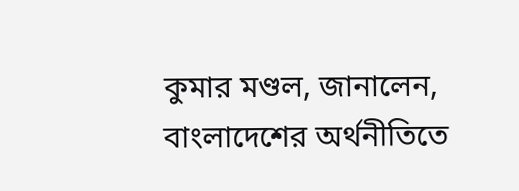কুমার মণ্ডল, জানালেন, বাংলাদেশের অর্থনীতিতে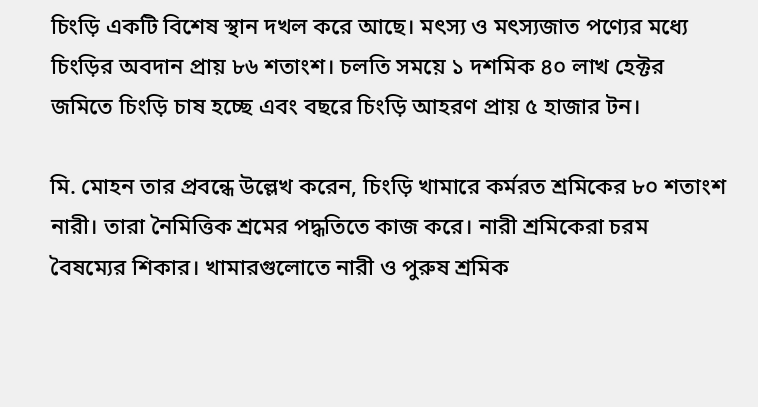চিংড়ি একটি বিশেষ স্থান দখল করে আছে। মৎস্য ও মৎস্যজাত পণ্যের মধ্যে চিংড়ির অবদান প্রায় ৮৬ শতাংশ। চলতি সময়ে ১ দশমিক ৪০ লাখ হেক্টর জমিতে চিংড়ি চাষ হচ্ছে এবং বছরে চিংড়ি আহরণ প্রায় ৫ হাজার টন।

মি. মোহন তার প্রবন্ধে উল্লেখ করেন, চিংড়ি খামারে কর্মরত শ্রমিকের ৮০ শতাংশ নারী। তারা নৈমিত্তিক শ্রমের পদ্ধতিতে কাজ করে। নারী শ্রমিকেরা চরম বৈষম্যের শিকার। খামারগুলোতে নারী ও পুরুষ শ্রমিক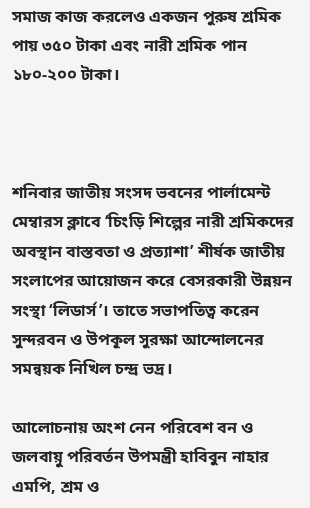সমাজ কাজ করলেও একজন পুরুষ শ্রমিক পায় ৩৫০ টাকা এবং নারী শ্রমিক পান ১৮০-২০০ টাকা।



শনিবার জাতীয় সংসদ ভবনের পার্লামেন্ট মেম্বারস ক্লাবে ‘চিংড়ি শিল্পের নারী শ্রমিকদের অবস্থান বাস্তবতা ও প্রত্যাশা’ শীর্ষক জাতীয় সংলাপের আয়োজন করে বেসরকারী উন্নয়ন সংস্থা ‘লিডার্স’। তাতে সভাপতিত্ব করেন সুন্দরবন ও উপকূল সুরক্ষা আন্দোলনের সমন্বয়ক নিখিল চন্দ্র ভদ্র।

আলোচনায় অংশ নেন পরিবেশ বন ও জলবায়ু পরিবর্তন উপমন্ত্রী হাবিবুন নাহার এমপি, শ্রম ও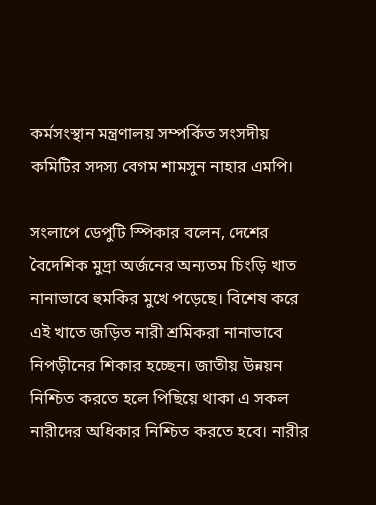কর্মসংস্থান মন্ত্রণালয় সম্পর্কিত সংসদীয় কমিটির সদস্য বেগম শামসুন নাহার এমপি।

সংলাপে ডেপুটি স্পিকার বলেন, দেশের বৈদেশিক মুদ্রা অর্জনের অন্যতম চিংড়ি খাত নানাভাবে হুমকির মুখে পড়েছে। বিশেষ করে এই খাতে জড়িত নারী শ্রমিকরা নানাভাবে নিপড়ীনের শিকার হচ্ছেন। জাতীয় উন্নয়ন নিশ্চিত করতে হলে পিছিয়ে থাকা এ সকল নারীদের অধিকার নিশ্চিত করতে হবে। নারীর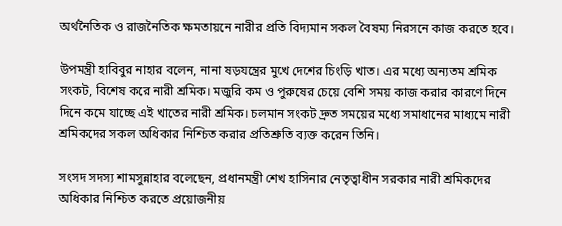অর্থনৈতিক ও রাজনৈতিক ক্ষমতায়নে নারীর প্রতি বিদ্যমান সকল বৈষম্য নিরসনে কাজ করতে হবে।

উপমন্ত্রী হাবিবুর নাহার বলেন, নানা ষড়যন্ত্রের মুখে দেশের চিংড়ি খাত। এর মধ্যে অন্যতম শ্রমিক সংকট, বিশেষ করে নারী শ্রমিক। মজুরি কম ও পুরুষের চেয়ে বেশি সময় কাজ করার কারণে দিনে দিনে কমে যাচ্ছে এই খাতের নারী শ্রমিক। চলমান সংকট দ্রুত সময়ের মধ্যে সমাধানের মাধ্যমে নারী শ্রমিকদের সকল অধিকার নিশ্চিত করার প্রতিশ্রুতি ব্যক্ত করেন তিনি।

সংসদ সদস্য শামসুন্নাহার বলেছেন, প্রধানমন্ত্রী শেখ হাসিনার নেতৃত্বাধীন সরকার নারী শ্রমিকদের অধিকার নিশ্চিত করতে প্রয়োজনীয়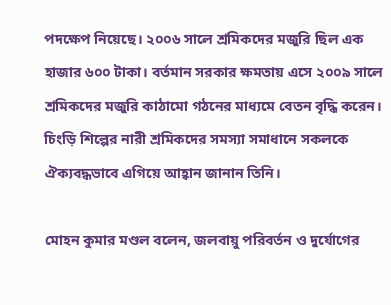পদক্ষেপ নিয়েছে। ২০০৬ সালে শ্রমিকদের মজুরি ছিল এক হাজার ৬০০ টাকা। বর্তমান সরকার ক্ষমতায় এসে ২০০৯ সালে শ্রমিকদের মজুরি কাঠামো গঠনের মাধ্যমে বেতন বৃদ্ধি করেন। চিংড়ি শিল্পের নারী শ্রমিকদের সমস্যা সমাধানে সকলকে ঐক্যবদ্ধভাবে এগিয়ে আহ্বান জানান তিনি।

মোহন কুমার মণ্ডল বলেন, জলবায়ু পরিবর্তন ও দুর্যোগের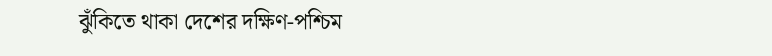ঝুঁকিতে থাকা দেশের দক্ষিণ-পশ্চিম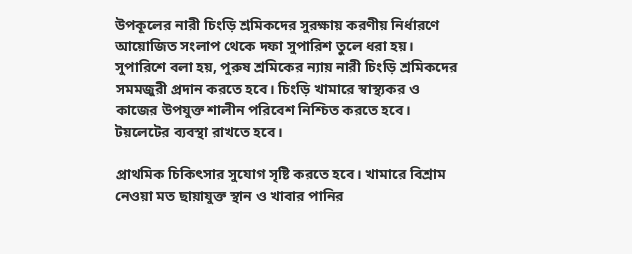উপকূলের নারী চিংড়ি শ্রমিকদের সুরক্ষায় করণীয় নির্ধারণে আয়োজিত সংলাপ থেকে দফা সুপারিশ তুলে ধরা হয়। সুপারিশে বলা হয়, পুরুষ শ্রমিকের ন্যায় নারী চিংড়ি শ্রমিকদের সমমজুরী প্রদান করতে হবে। চিংড়ি খামারে স্বাস্থ্যকর ও কাজের উপযুক্ত শালীন পরিবেশ নিশ্চিত করতে হবে। টয়লেটের ব্যবস্থা রাখতে হবে।

প্রাথমিক চিকিৎসার সুযোগ সৃষ্টি করতে হবে। খামারে বিশ্রাম নেওয়া মত ছায়াযুক্ত স্থান ও খাবার পানির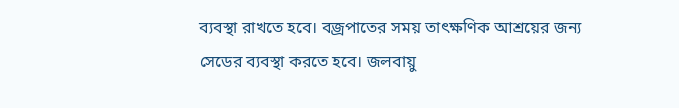ব্যবস্থা রাখতে হবে। বজ্রপাতের সময় তাৎক্ষণিক আশ্রয়ের জন্য সেডের ব্যবস্থা করতে হবে। জলবায়ু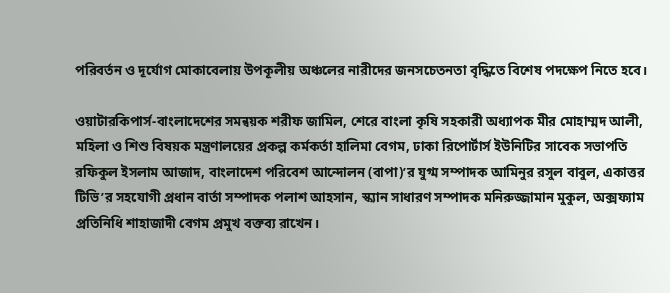পরিবর্তন ও দূর্যোগ মোকাবেলায় উপকূলীয় অঞ্চলের নারীদের জনসচেতনতা বৃদ্ধিতে বিশেষ পদক্ষেপ নিতে হবে।

ওয়াটারকিপার্স-বাংলাদেশের সমন্বয়ক শরীফ জামিল, শেরে বাংলা কৃষি সহকারী অধ্যাপক মীর মোহাম্মদ আলী, মহিলা ও শিশু বিষয়ক মন্ত্রণালয়ের প্রকল্প কর্মকর্তা হালিমা বেগম, ঢাকা রিপোর্টার্স ইউনিটির সাবেক সভাপতি রফিকুল ইসলাম আজাদ, বাংলাদেশ পরিবেশ আন্দোলন (বাপা)’র যুগ্ম সম্পাদক আমিনুর রসুল বাবুল, একাত্তর টিভি’র সহযোগী প্রধান বার্তা সম্পাদক পলাশ আহসান, স্ক্যান সাধারণ সম্পাদক মনিরুজ্জামান মুকুল, অক্সফ্যাম প্রতিনিধি শাহাজাদী বেগম প্রমুখ বক্তব্য রাখেন।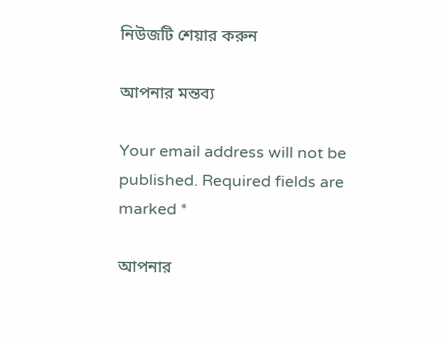নিউজটি শেয়ার করুন

আপনার মন্তব্য

Your email address will not be published. Required fields are marked *

আপনার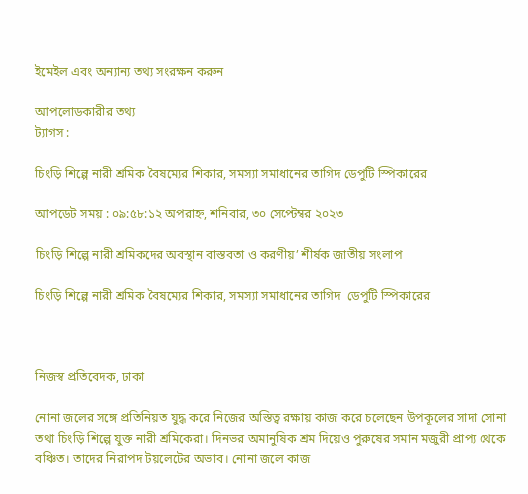ইমেইল এবং অন্যান্য তথ্য সংরক্ষন করুন

আপলোডকারীর তথ্য
ট্যাগস :

চিংড়ি শিল্পে নারী শ্রমিক বৈষম্যের শিকার, সমস্যা সমাধানের তাগিদ ডেপুটি স্পিকারের

আপডেট সময় : ০৯:৫৮:১২ অপরাহ্ন, শনিবার, ৩০ সেপ্টেম্বর ২০২৩

চিংড়ি শিল্পে নারী শ্রমিকদের অবস্থান বাস্তবতা ও করণীয়’ শীর্ষক জাতীয় সংলাপ

চিংড়ি শিল্পে নারী শ্রমিক বৈষম্যের শিকার, সমস্যা সমাধানের তাগিদ  ডেপুটি স্পিকারের



নিজস্ব প্রতিবেদক, ঢাকা

নোনা জলের সঙ্গে প্রতিনিয়ত যুদ্ধ করে নিজের অস্তিত্ব রক্ষায় কাজ করে চলেছেন উপকূলের সাদা সোনা তথা চিংড়ি শিল্পে যুক্ত নারী শ্রমিকেরা। দিনভর অমানুষিক শ্রম দিয়েও পুরুষের সমান মজুরী প্রাপ্য থেকে বঞ্চিত। তাদের নিরাপদ টয়লেটের অভাব। নোনা জলে কাজ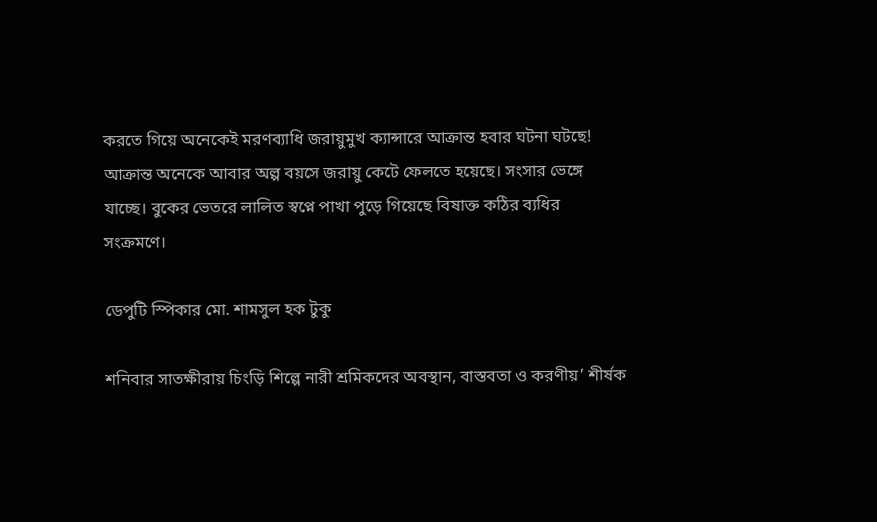করতে গিয়ে অনেকেই মরণব্যাধি জরায়ুমুখ ক্যান্সারে আক্রান্ত হবার ঘটনা ঘটছে! আক্রান্ত অনেকে আবার অল্প বয়সে জরায়ু কেটে ফেলতে হয়েছে। সংসার ভেঙ্গে যাচ্ছে। বুকের ভেতরে লালিত স্বপ্নে পাখা পুড়ে গিয়েছে বিষাক্ত কঠির ব্যধির সংক্রমণে।

ডেপুটি স্পিকার মো. শামসুল হক টুকু

শনিবার সাতক্ষীরায় চিংড়ি শিল্পে নারী শ্রমিকদের অবস্থান, বাস্তবতা ও করণীয়’ শীর্ষক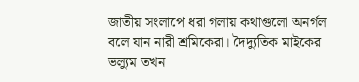জাতীয় সংলাপে ধরা গলায় কথাগুলো অনর্গল বলে যান নারী শ্রমিকেরা। দৈদ্যুতিক মাইকের ভল্যুম তখন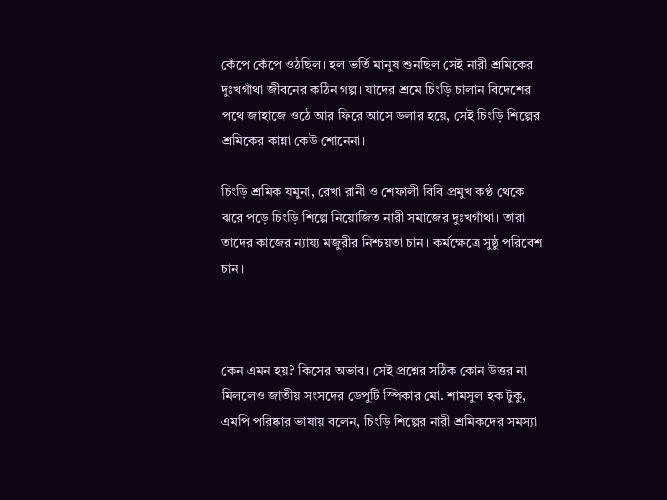কেঁপে কেঁপে ওঠছিল। হল ভর্তি মানুষ শুনছিল সেই নারী শ্রমিকের দুঃখগাঁথা জীবনের কঠিন গল্প। যাদের শ্রমে চিংড়ি চালান বিদেশের পথে জাহাজে ওঠে আর ফিরে আসে ডলার হয়ে, সেই চিংড়ি শিল্পের শ্রমিকের কান্না কেউ শোনেনা।

চিংড়ি শ্রমিক যমুনা, রেখা রানী ও শেফালী বিবি প্রমুখ কণ্ঠ থেকে ঝরে পড়ে চিংড়ি শিল্পে নিয়োজিত নারী সমাজের দুঃখগাঁথা। তারা তাদের কাজের ন্যায্য মজুরীর নিশ্চয়তা চান। কর্মক্ষেত্রে সুষ্ঠু পরিবেশ চান।



কেন এমন হয়? কিসের অভাব। সেই প্রশ্নের সঠিক কোন উত্তর না মিললেও জাতীয় সংসদের ডেপুটি স্পিকার মো. শামসুল হক টুকু, এমপি পরিষ্কার ভাষায় বলেন, চিংড়ি শিল্পের নারী শ্রমিকদের সমস্যা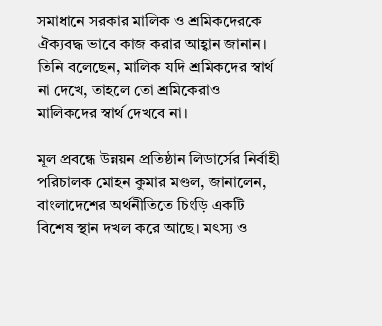সমাধানে সরকার মালিক ও শ্রমিকদেরকে ঐক্যবদ্ধ ভাবে কাজ করার আহ্বান জানান। তিনি বলেছেন, মালিক যদি শ্রমিকদের স্বার্থ না দেখে, তাহলে তো শ্রমিকেরাও মালিকদের স্বার্থ দেখবে না।

মূল প্রবন্ধে উন্নয়ন প্রতিষ্ঠান লিডার্সের নির্বাহী পরিচালক মোহন কুমার মণ্ডল, জানালেন, বাংলাদেশের অর্থনীতিতে চিংড়ি একটি বিশেষ স্থান দখল করে আছে। মৎস্য ও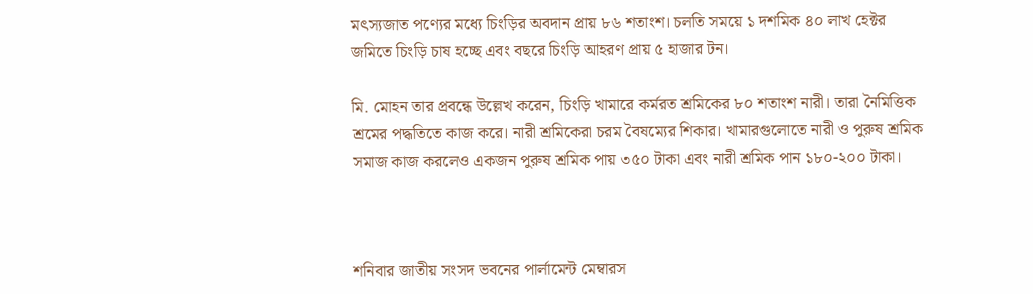মৎস্যজাত পণ্যের মধ্যে চিংড়ির অবদান প্রায় ৮৬ শতাংশ। চলতি সময়ে ১ দশমিক ৪০ লাখ হেক্টর জমিতে চিংড়ি চাষ হচ্ছে এবং বছরে চিংড়ি আহরণ প্রায় ৫ হাজার টন।

মি. মোহন তার প্রবন্ধে উল্লেখ করেন, চিংড়ি খামারে কর্মরত শ্রমিকের ৮০ শতাংশ নারী। তারা নৈমিত্তিক শ্রমের পদ্ধতিতে কাজ করে। নারী শ্রমিকেরা চরম বৈষম্যের শিকার। খামারগুলোতে নারী ও পুরুষ শ্রমিক সমাজ কাজ করলেও একজন পুরুষ শ্রমিক পায় ৩৫০ টাকা এবং নারী শ্রমিক পান ১৮০-২০০ টাকা।



শনিবার জাতীয় সংসদ ভবনের পার্লামেন্ট মেম্বারস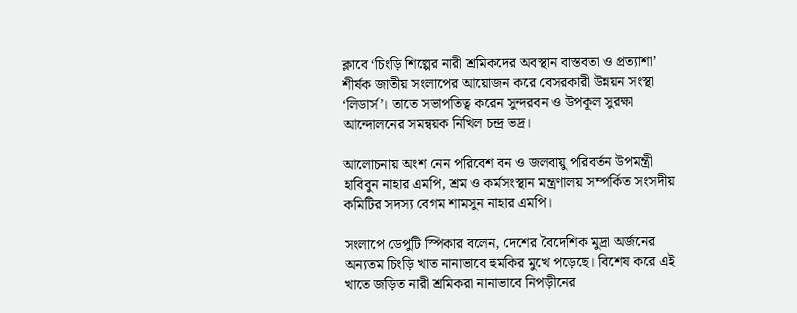ক্লাবে ‘চিংড়ি শিল্পের নারী শ্রমিকদের অবস্থান বাস্তবতা ও প্রত্যাশা’ শীর্ষক জাতীয় সংলাপের আয়োজন করে বেসরকারী উন্নয়ন সংস্থা ‘লিডার্স’। তাতে সভাপতিত্ব করেন সুন্দরবন ও উপকূল সুরক্ষা আন্দোলনের সমন্বয়ক নিখিল চন্দ্র ভদ্র।

আলোচনায় অংশ নেন পরিবেশ বন ও জলবায়ু পরিবর্তন উপমন্ত্রী হাবিবুন নাহার এমপি, শ্রম ও কর্মসংস্থান মন্ত্রণালয় সম্পর্কিত সংসদীয় কমিটির সদস্য বেগম শামসুন নাহার এমপি।

সংলাপে ডেপুটি স্পিকার বলেন, দেশের বৈদেশিক মুদ্রা অর্জনের অন্যতম চিংড়ি খাত নানাভাবে হুমকির মুখে পড়েছে। বিশেষ করে এই খাতে জড়িত নারী শ্রমিকরা নানাভাবে নিপড়ীনের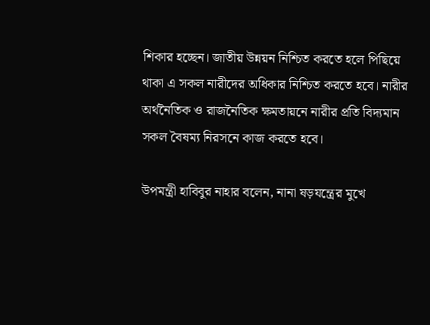শিকার হচ্ছেন। জাতীয় উন্নয়ন নিশ্চিত করতে হলে পিছিয়ে থাকা এ সকল নারীদের অধিকার নিশ্চিত করতে হবে। নারীর অর্থনৈতিক ও রাজনৈতিক ক্ষমতায়নে নারীর প্রতি বিদ্যমান সকল বৈষম্য নিরসনে কাজ করতে হবে।

উপমন্ত্রী হাবিবুর নাহার বলেন, নানা ষড়যন্ত্রের মুখে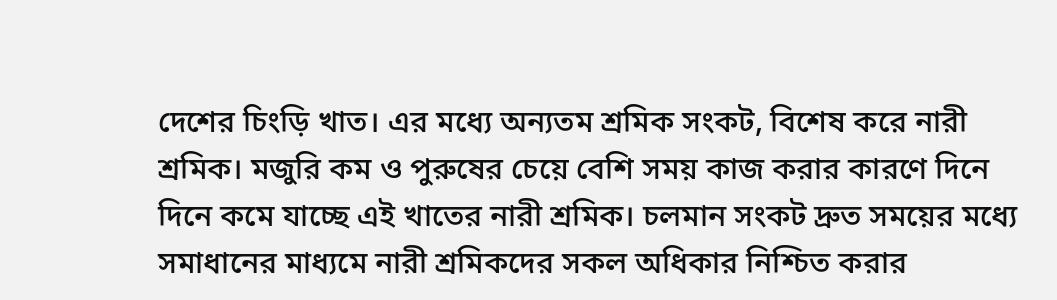দেশের চিংড়ি খাত। এর মধ্যে অন্যতম শ্রমিক সংকট, বিশেষ করে নারী শ্রমিক। মজুরি কম ও পুরুষের চেয়ে বেশি সময় কাজ করার কারণে দিনে দিনে কমে যাচ্ছে এই খাতের নারী শ্রমিক। চলমান সংকট দ্রুত সময়ের মধ্যে সমাধানের মাধ্যমে নারী শ্রমিকদের সকল অধিকার নিশ্চিত করার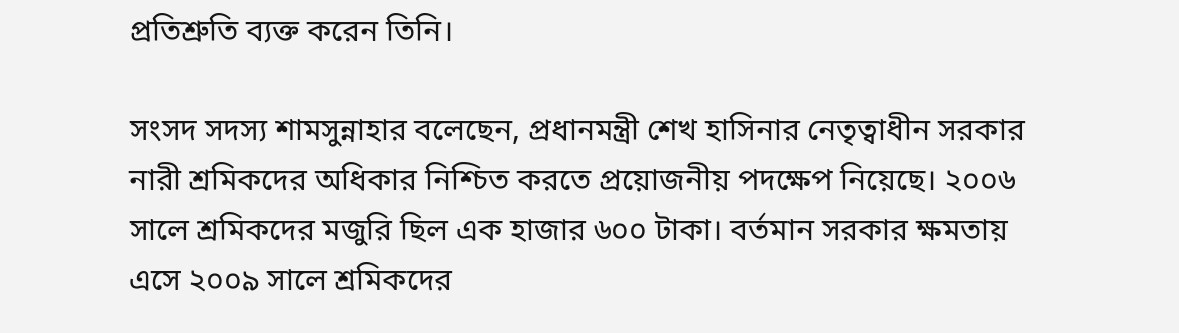প্রতিশ্রুতি ব্যক্ত করেন তিনি।

সংসদ সদস্য শামসুন্নাহার বলেছেন, প্রধানমন্ত্রী শেখ হাসিনার নেতৃত্বাধীন সরকার নারী শ্রমিকদের অধিকার নিশ্চিত করতে প্রয়োজনীয় পদক্ষেপ নিয়েছে। ২০০৬ সালে শ্রমিকদের মজুরি ছিল এক হাজার ৬০০ টাকা। বর্তমান সরকার ক্ষমতায় এসে ২০০৯ সালে শ্রমিকদের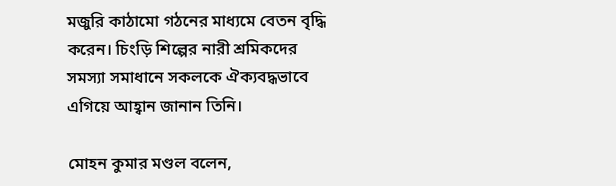মজুরি কাঠামো গঠনের মাধ্যমে বেতন বৃদ্ধি করেন। চিংড়ি শিল্পের নারী শ্রমিকদের সমস্যা সমাধানে সকলকে ঐক্যবদ্ধভাবে এগিয়ে আহ্বান জানান তিনি।

মোহন কুমার মণ্ডল বলেন,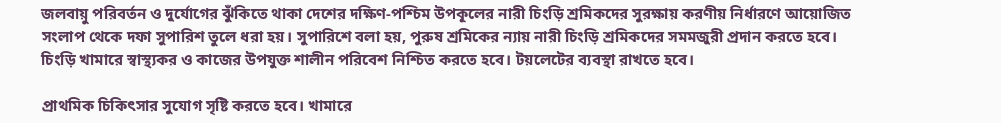জলবায়ু পরিবর্তন ও দুর্যোগের ঝুঁকিতে থাকা দেশের দক্ষিণ-পশ্চিম উপকূলের নারী চিংড়ি শ্রমিকদের সুরক্ষায় করণীয় নির্ধারণে আয়োজিত সংলাপ থেকে দফা সুপারিশ তুলে ধরা হয়। সুপারিশে বলা হয়, পুরুষ শ্রমিকের ন্যায় নারী চিংড়ি শ্রমিকদের সমমজুরী প্রদান করতে হবে। চিংড়ি খামারে স্বাস্থ্যকর ও কাজের উপযুক্ত শালীন পরিবেশ নিশ্চিত করতে হবে। টয়লেটের ব্যবস্থা রাখতে হবে।

প্রাথমিক চিকিৎসার সুযোগ সৃষ্টি করতে হবে। খামারে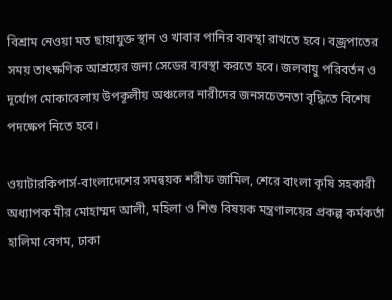বিশ্রাম নেওয়া মত ছায়াযুক্ত স্থান ও খাবার পানির ব্যবস্থা রাখতে হবে। বজ্রপাতের সময় তাৎক্ষণিক আশ্রয়ের জন্য সেডের ব্যবস্থা করতে হবে। জলবায়ু পরিবর্তন ও দূর্যোগ মোকাবেলায় উপকূলীয় অঞ্চলের নারীদের জনসচেতনতা বৃদ্ধিতে বিশেষ পদক্ষেপ নিতে হবে।

ওয়াটারকিপার্স-বাংলাদেশের সমন্বয়ক শরীফ জামিল, শেরে বাংলা কৃষি সহকারী অধ্যাপক মীর মোহাম্মদ আলী, মহিলা ও শিশু বিষয়ক মন্ত্রণালয়ের প্রকল্প কর্মকর্তা হালিমা বেগম, ঢাকা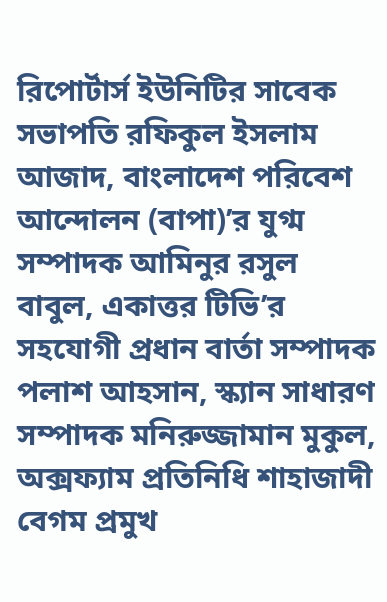রিপোর্টার্স ইউনিটির সাবেক সভাপতি রফিকুল ইসলাম আজাদ, বাংলাদেশ পরিবেশ আন্দোলন (বাপা)’র যুগ্ম সম্পাদক আমিনুর রসুল বাবুল, একাত্তর টিভি’র সহযোগী প্রধান বার্তা সম্পাদক পলাশ আহসান, স্ক্যান সাধারণ সম্পাদক মনিরুজ্জামান মুকুল, অক্সফ্যাম প্রতিনিধি শাহাজাদী বেগম প্রমুখ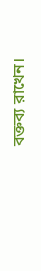বক্তব্য রাখেন।